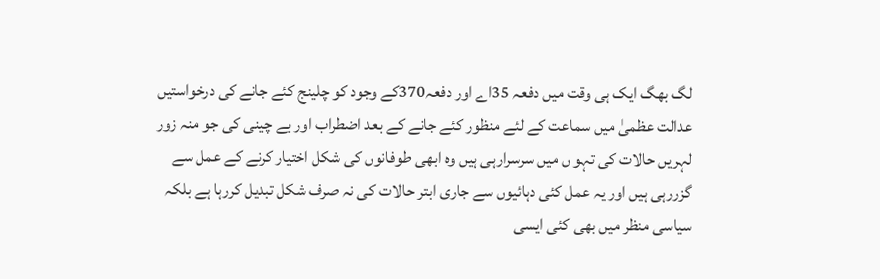لگ بھگ ایک ہی وقت میں دفعہ 35اے اور دفعہ370کے وجود کو چلینج کئے جانے کی درخواستیں عدالت عظمیٰ میں سماعت کے لئے منظور کئے جانے کے بعد اضطراب اور بے چینی کی جو منہ زور لہریں حالات کی تہو ں میں سرسرارہی ہیں وہ ابھی طوفانوں کی شکل اختیار کرنے کے عمل سے گزررہی ہیں اور یہ عمل کئی دہائیوں سے جاری ابتر حالات کی نہ صرف شکل تبدیل کررہا ہے بلکہ سیاسی منظر میں بھی کئی ایسی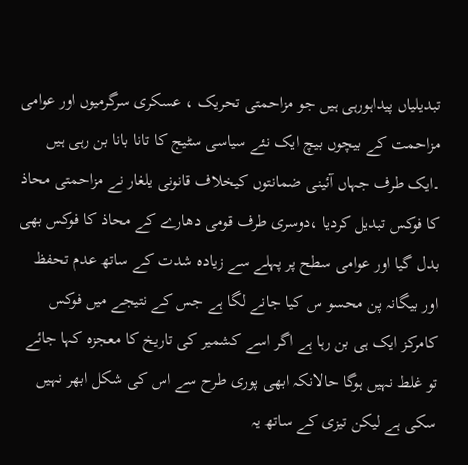تبدیلیاں پیداہورہی ہیں جو مزاحمتی تحریک ، عسکری سرگرمیوں اور عوامی مزاحمت کے بیچوں بیچ ایک نئے سیاسی سٹیج کا تانا بانا بن رہی ہیں ۔ایک طرف جہاں آئینی ضمانتوں کیخلاف قانونی یلغار نے مزاحمتی محاذ کا فوکس تبدیل کردیا ،دوسری طرف قومی دھارے کے محاذ کا فوکس بھی بدل گیا اور عوامی سطح پر پہلے سے زیادہ شدت کے ساتھ عدم تحفظ اور بیگانہ پن محسو س کیا جانے لگا ہے جس کے نتیجے میں فوکس کامرکز ایک ہی بن رہا ہے اگر اسے کشمیر کی تاریخ کا معجزہ کہا جائے تو غلط نہیں ہوگا حالانکہ ابھی پوری طرح سے اس کی شکل ابھر نہیں سکی ہے لیکن تیزی کے ساتھ یہ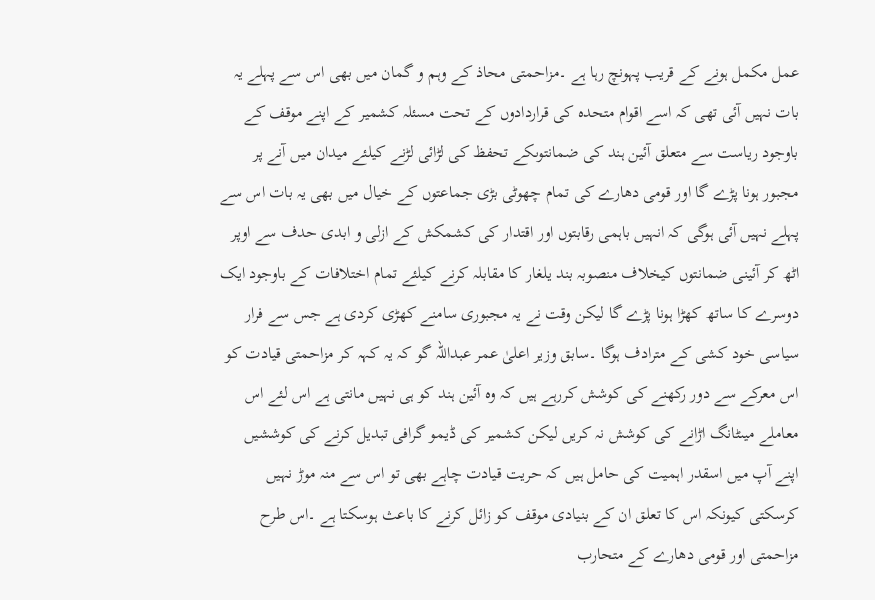عمل مکمل ہونے کے قریب پہونچ رہا ہے ۔مزاحمتی محاذ کے وہم و گمان میں بھی اس سے پہلے یہ بات نہیں آئی تھی کہ اسے اقوام متحدہ کی قراردادوں کے تحت مسئلہ کشمیر کے اپنے موقف کے باوجود ریاست سے متعلق آئین ہند کی ضمانتوںکے تحفظ کی لڑائی لڑنے کیلئے میدان میں آنے پر مجبور ہونا پڑے گا اور قومی دھارے کی تمام چھوٹی بڑی جماعتوں کے خیال میں بھی یہ بات اس سے پہلے نہیں آئی ہوگی کہ انہیں باہمی رقابتوں اور اقتدار کی کشمکش کے ازلی و ابدی حدف سے اوپر اٹھ کر آئینی ضمانتوں کیخلاف منصوبہ بند یلغار کا مقابلہ کرنے کیلئے تمام اختلافات کے باوجود ایک دوسرے کا ساتھ کھڑا ہونا پڑے گا لیکن وقت نے یہ مجبوری سامنے کھڑی کردی ہے جس سے فرار سیاسی خود کشی کے مترادف ہوگا ۔سابق وزیر اعلیٰ عمر عبداللہ گو کہ یہ کہہ کر مزاحمتی قیادت کو اس معرکے سے دور رکھنے کی کوشش کررہے ہیں کہ وہ آئین ہند کو ہی نہیں مانتی ہے اس لئے اس معاملے میںٹانگ اڑانے کی کوشش نہ کریں لیکن کشمیر کی ڈیمو گرافی تبدیل کرنے کی کوششیں اپنے آپ میں اسقدر اہمیت کی حامل ہیں کہ حریت قیادت چاہے بھی تو اس سے منہ موڑ نہیں کرسکتی کیونکہ اس کا تعلق ان کے بنیادی موقف کو زائل کرنے کا باعث ہوسکتا ہے ۔اس طرح مزاحمتی اور قومی دھارے کے متحارب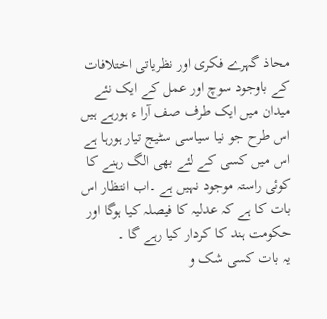محاذ گہرے فکری اور نظریاتی اختلافات کے باوجود سوچ اور عمل کے ایک نئے میدان میں ایک طرف صف آرا ء ہورہے ہیں اس طرح جو نیا سیاسی سٹیج تیار ہورہا ہے اس میں کسی کے لئے بھی الگ رہنے کا کوئی راستہ موجود نہیں ہے ۔اب انتظار اس بات کا ہے کہ عدلیہ کا فیصلہ کیا ہوگا اور حکومت ہند کا کردار کیا رہے گا ۔
یہ بات کسی شک و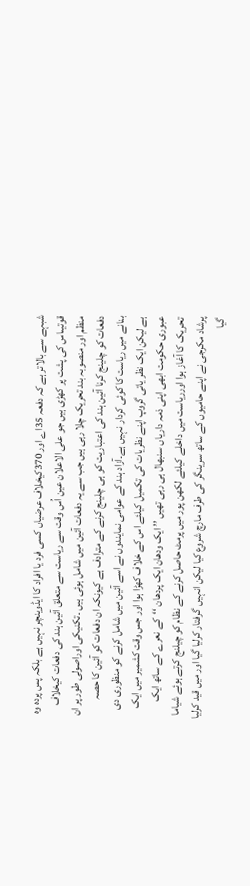شبہے سے بالاتر ہے کہ دفعہ 35اے اور 370کیخلاف عرضیاں کسی فرد یا افراد کا ایڈوینچر نہیں ہے بلکہ پس پردہ وہ قوتیںاس کی پشت پر کھڑی ہیں جو علی الاعلان عین اُس وقت سے ریاست سے متعلق آئین ہند کی دفعات کیخلاف منظم اور منصوبہ بند تحریک چلا رہی ہیں جب سے یہ دفعات آئین میں شامل ہوئی ہیں ۔تکنیکی اوراصولی طور پر ان دفعات کو چلینج کرنا آئین ہند کی اعتباریت کو ہی چلینج کرنے کے مترادف ہے کیونکہ ان دفعات کو آئین کا حصہ بنانے میں ریاست کا کوئی کردار نہیں ہے۔آزاد ہند کے عوامی نمایندوں نے اسے آئین میں شامل کرنے کو منظوری دی ہے لیکن ایک نظر یاتی گروپ اپنے نظریات کی تکمیل کیلئے اس کے خلاف کھڑا ہوا اور جس وقت کشمیر میں ایک عبوری حکومت ابھی اپنی ذمہ داریاں سنبھال ہی رہی تھیں ’’ ایک ودھان ایک پردھان ‘‘کے نعرے کے ساتھ ایک تحریک کا آغاز ہوا اورریاست میں داخلے کیلئے لکھن پور میں پرمٹ حاصل کرنے کے نظام کو چیلنج کرتے ہوئے شیاما پرشاد مکرجی نے اپنے حامیوں کے ساتھ سرینگر کی طرف مارچ شروع کیا لیکن انہیں گرفتار کرلیا گیا اور میں قید کرلیا گیا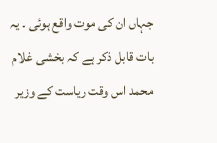جہاں ان کی موت واقع ہوئی ۔ یہ بات قابل ذکر ہے کہ بخشی غلام محمد اس وقت ریاست کے وزیر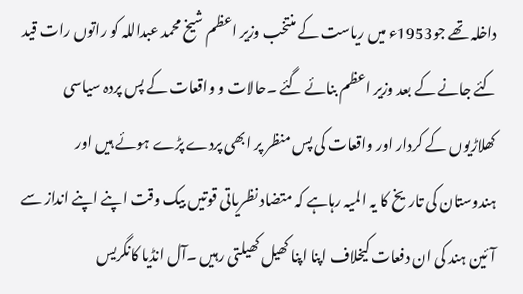داخلہ تھے جو1953ء میں ریاست کے منتخب وزیر اعظم شیخ محمد عبداللہ کو راتوں رات قید کئے جانے کے بعد وزیر اعظم بنائے گئے ۔حالات و واقعات کے پس پردہ سیاسی کھلاڑیوں کے کردار اور واقعات کی پس منظر پر ابھی پردے پڑے ہوئے ہیں اور ہندوستان کی تاریخ کا یہ المیہ رہاہے کہ متضاد نظریاتی قوتیں بیک وقت اپنے اپنے انداز سے آئین ہند کی ان دفعات کیخلاف اپنا اپنا کھیل کھیلتی رہیں ۔آل انڈیا کانگریس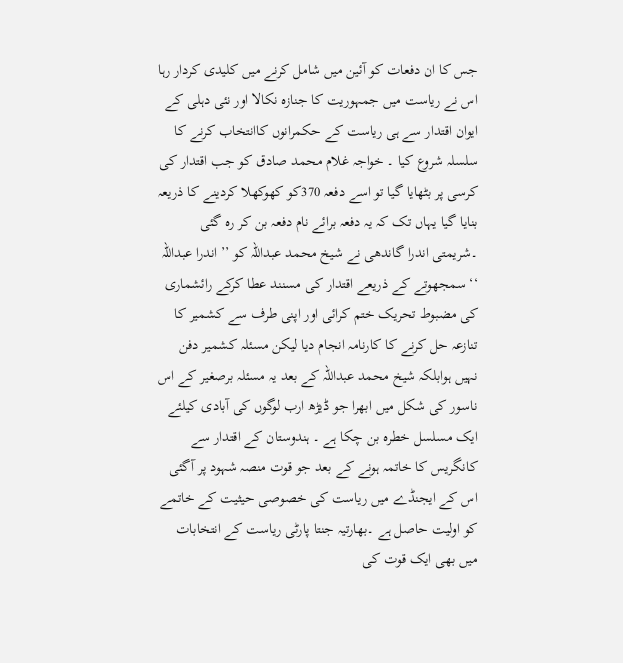جس کا ان دفعات کو آئین میں شامل کرنے میں کلیدی کردار رہا اس نے ریاست میں جمہوریت کا جنازہ نکالا اور نئی دہلی کے ایوان اقتدار سے ہی ریاست کے حکمرانوں کاانتخاب کرنے کا سلسلہ شروع کیا ۔ خواجہ غلام محمد صادق کو جب اقتدار کی کرسی پر بٹھایا گیا تو اسے دفعہ 370کو کھوکھلا کردینے کا ذریعہ بنایا گیا یہاں تک کہ یہ دفعہ برائے نام دفعہ بن کر رہ گئی ۔شریمتی اندرا گاندھی نے شیخ محمد عبداللہ کو ’’ اندرا عبداللہ ‘‘ سمجھوتے کے ذریعے اقتدار کی مسنند عطا کرکے رائشماری کی مضبوط تحریک ختم کرائی اور اپنی طرف سے کشمیر کا تنازعہ حل کرنے کا کارنامہ انجام دیا لیکن مسئلہ کشمیر دفن نہیں ہوابلکہ شیخ محمد عبداللہ کے بعد یہ مسئلہ برصغیر کے اس ناسور کی شکل میں ابھرا جو ڈیڑھ ارب لوگوں کی آبادی کیلئے ایک مسلسل خطرہ بن چکا ہے ۔ ہندوستان کے اقتدار سے کانگریس کا خاتمہ ہونے کے بعد جو قوت منصہ شہود پر آگئی اس کے ایجنڈے میں ریاست کی خصوصی حیثیت کے خاتمے کو اولیت حاصل ہے ۔بھارتیہ جنتا پارٹی ریاست کے انتخابات میں بھی ایک قوت کی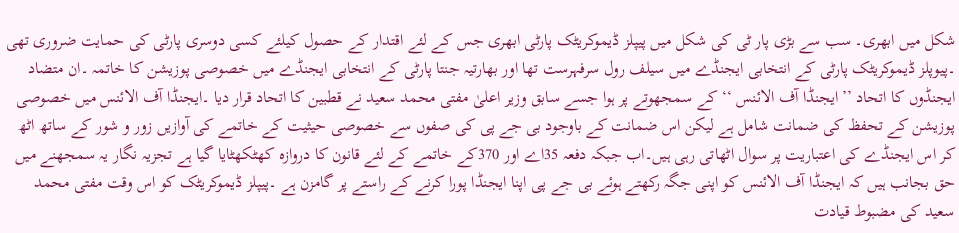شکل میں ابھری۔ سب سے بڑی پار ٹی کی شکل میں پیپلز ڈیموکریٹک پارٹی ابھری جس کے لئے اقتدار کے حصول کیلئے کسی دوسری پارٹی کی حمایت ضروری تھی ۔پیوپلز ڈیموکریٹک پارٹی کے انتخابی ایجنڈے میں سیلف رول سرفہرست تھا اور بھارتیہ جنتا پارٹی کے انتخابی ایجنڈے میں خصوصی پوزیشن کا خاتمہ ۔ان متضاد ایجنڈوں کا اتحاد ’’ ایجنڈا آف الائنس ‘‘کے سمجھوتے پر ہوا جسے سابق وزیر اعلیٰ مفتی محمد سعید نے قطبین کا اتحاد قرار دیا ۔ایجنڈا آف الائنس میں خصوصی پوزیشن کے تحفظ کی ضمانت شامل ہے لیکن اس ضمانت کے باوجود بی جے پی کی صفوں سے خصوصی حیثیت کے خاتمے کی آوازیں زور و شور کے ساتھ اٹھ کر اس ایجنڈے کی اعتباریت پر سوال اٹھاتی رہی ہیں۔اب جبکہ دفعہ 35اے اور 370کے خاتمے کے لئے قانون کا دروازہ کھٹکھٹایا گیا ہے تجزیہ نگار یہ سمجھنے میں حق بجانب ہیں کہ ایجنڈا آف الائنس کو اپنی جگہ رکھتے ہوئے بی جے پی اپنا ایجنڈا پورا کرنے کے راستے پر گامزن ہے ۔پیپلز ڈیموکریٹک کو اس وقت مفتی محمد سعید کی مضبوط قیادت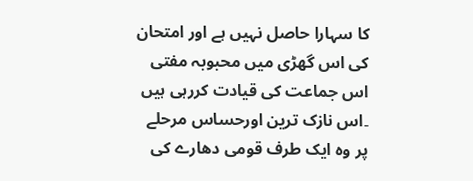کا سہارا حاصل نہیں ہے اور امتحان کی اس گھڑی میں محبوبہ مفتی اس جماعت کی قیادت کررہی ہیں ۔اس نازک ترین اورحساس مرحلے پر وہ ایک طرف قومی دھارے کی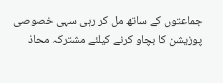جماعتوں کے ساتھ مل کر رہی سہی خصوصی پوزیشن کا بچاو کرنے کیلئے مشترکہ محاذ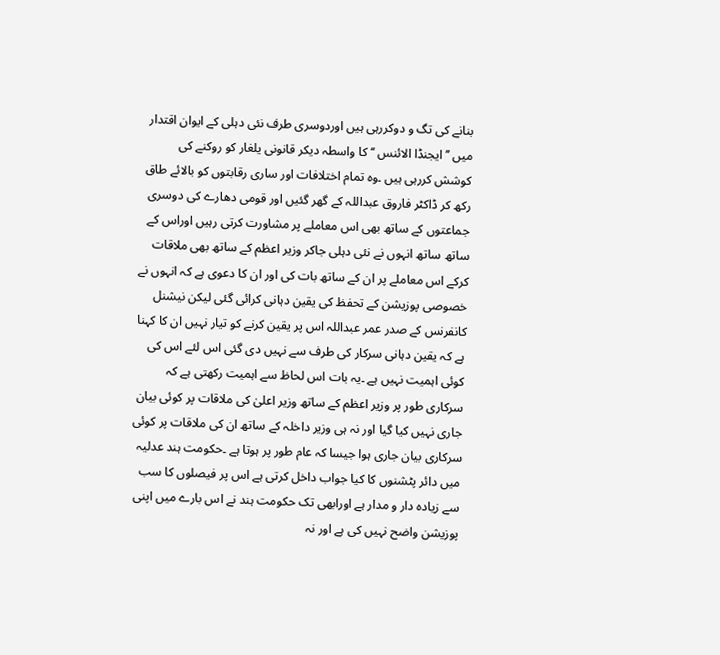بنانے کی تگ و دوکررہی ہیں اوردوسری طرف نئی دہلی کے ایوان اقتدار میں ’’ ایجنڈا الائنس ‘‘ کا واسطہ دیکر قانونی یلغار کو روکنے کی کوشش کررہی ہیں ۔وہ تمام اختلافات اور ساری رقابتوں کو بالائے طاق رکھ کر ڈاکٹر فاروق عبداللہ کے گھر گئیں اور قومی دھارے کی دوسری جماعتوں کے ساتھ بھی اس معاملے پر مشاورت کرتی رہیں اوراس کے ساتھ ساتھ انہوں نے نئی دہلی جاکر وزیر اعظم کے ساتھ بھی ملاقات کرکے اس معاملے پر ان کے ساتھ بات کی اور ان کا دعوی ہے کہ انہوں نے خصوصی پوزیشن کے تحفظ کی یقین دہانی کرائی گئی لیکن نیشنل کانفرنس کے صدر عمر عبداللہ اس پر یقین کرنے کو تیار نہیں ان کا کہنا ہے کہ یقین دہانی سرکار کی طرف سے نہیں دی گئی اس لئے اس کی کوئی اہمیت نہیں ہے ۔یہ بات اس لحاظ سے اہمیت رکھتی ہے کہ سرکاری طور پر وزیر اعظم کے ساتھ وزیر اعلیٰ کی ملاقات پر کوئی بیان جاری نہیں کیا گیا اور نہ ہی وزیر داخلہ کے ساتھ ان کی ملاقات پر کوئی سرکاری بیان جاری ہوا جیسا کہ عام طور پر ہوتا ہے ۔حکومت ہند عدلیہ میں دائر پٹشنوں کا کیا جواب داخل کرتی ہے اس پر فیصلوں کا سب سے زیادہ دار و مدار ہے اورابھی تک حکومت ہند نے اس بارے میں اپنی پوزیشن واضح نہیں کی ہے اور نہ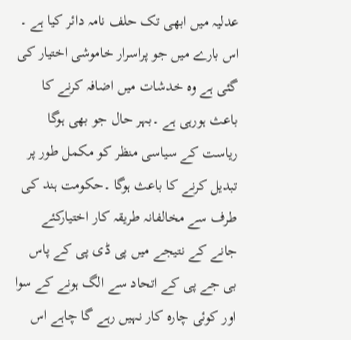عدلیہ میں ابھی تک حلف نامہ دائر کیا ہے ۔ اس بارے میں جو پراسرار خاموشی اختیار کی گئی ہے وہ خدشات میں اضافہ کرنے کا باعث ہورہی ہے ۔بہر حال جو بھی ہوگا ریاست کے سیاسی منظر کو مکمل طور پر تبدیل کرنے کا باعث ہوگا ۔حکومت ہند کی طرف سے مخالفانہ طریقہ کار اختیارکئے جانے کے نتیجے میں پی ڈی پی کے پاس بی جے پی کے اتحاد سے الگ ہونے کے سوا اور کوئی چارہ کار نہیں رہے گا چاہے اس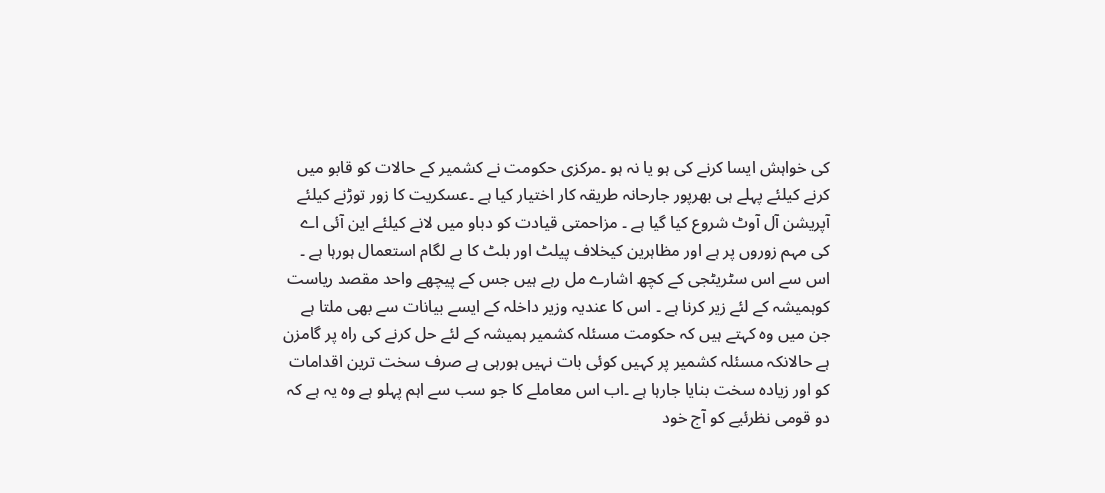کی خواہش ایسا کرنے کی ہو یا نہ ہو ۔مرکزی حکومت نے کشمیر کے حالات کو قابو میں کرنے کیلئے پہلے ہی بھرپور جارحانہ طریقہ کار اختیار کیا ہے ۔عسکریت کا زور توڑنے کیلئے آپریشن آل آوٹ شروع کیا گیا ہے ۔ مزاحمتی قیادت کو دباو میں لانے کیلئے این آئی اے کی مہم زوروں پر ہے اور مظاہرین کیخلاف پیلٹ اور بلٹ کا بے لگام استعمال ہورہا ہے ۔ اس سے اس سٹریٹجی کے کچھ اشارے مل رہے ہیں جس کے پیچھے واحد مقصد ریاست کوہمیشہ کے لئے زیر کرنا ہے ۔ اس کا عندیہ وزیر داخلہ کے ایسے بیانات سے بھی ملتا ہے جن میں وہ کہتے ہیں کہ حکومت مسئلہ کشمیر ہمیشہ کے لئے حل کرنے کی راہ پر گامزن ہے حالانکہ مسئلہ کشمیر پر کہیں کوئی بات نہیں ہورہی ہے صرف سخت ترین اقدامات کو اور زیادہ سخت بنایا جارہا ہے ۔اب اس معاملے کا جو سب سے اہم پہلو ہے وہ یہ ہے کہ دو قومی نظرئیے کو آج خود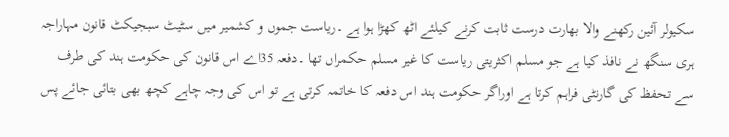سکیولر آئین رکھنے والا بھارت درست ثابت کرنے کیلئے اٹھ کھڑا ہوا ہے ۔ریاست جموں و کشمیر میں سٹیٹ سبجیکٹ قانون مہاراجہ ہری سنگھ نے نافذ کیا ہے جو مسلم اکثریتی ریاست کا غیر مسلم حکمراں تھا ۔دفعہ 35اے اس قانون کی حکومت ہند کی طرف سے تحفظ کی گارنٹی فراہم کرتا ہے اوراگر حکومت ہند اس دفعہ کا خاتمہ کرتی ہے تو اس کی وجہ چاہے کچھ بھی بتائی جائے پس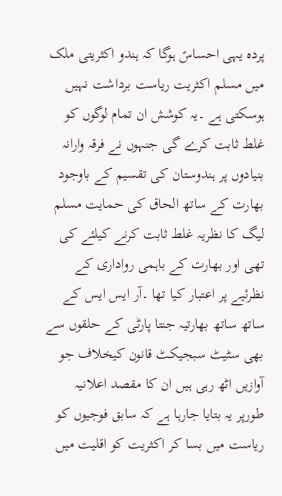پردہ یہی احساسً ہوگا کہ ہندو اکثریتی ملک میں مسلم اکثریت ریاست برداشت نہیں ہوسکتی ہے ۔یہ کوشش ان تمام لوگوں کو غلط ثابت کرے گی جنہوں نے فرقہ وارانہ بنیادوں پر ہندوستان کی تقسیم کے باوجود بھارت کے ساتھ الحاق کی حمایت مسلم لیگ کا نظریہ غلط ثابت کرنے کیلئے کی تھی اور بھارت کے باہمی رواداری کے نظرئیے پر اعتبار کیا تھا ۔آر ایس ایس کے ساتھ ساتھ بھارتیہ جنتا پارٹی کے حلقوں سے بھی سٹیٹ سبجیکٹ قانون کیخلاف جو آوازیں اٹھ رہی ہیں ان کا مقصد اعلانیہ طورپر یہ بتایا جارہا ہے کہ سابق فوجیوں کو ریاست میں بسا کر اکثریت کو اقلیت میں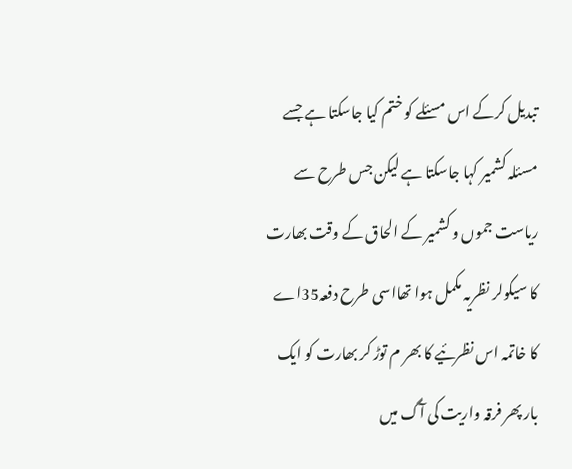تبدیل کرکے اس مسئلے کو ختم کیا جاسکتا ہے جسے مسئلہ کشمیر کہا جاسکتا ہے لیکن جس طرح سے ریاست جموں و کشمیر کے الحاق کے وقت بھارت کا سیکولر نظریہ مکمل ہوا تھااسی طرح دفعہ35اے کا خاتمہ اس نظرئیے کا بھر م توڑ کر بھارت کو ایک بار پھر فرقہ واریت کی آگ میں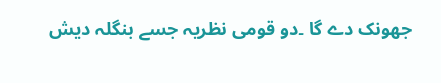جھونک دے گا ۔دو قومی نظریہ جسے بنگلہ دیش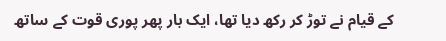کے قیام نے توڑ کر رکھ دیا تھا، ایک بار پھر پوری قوت کے ساتھ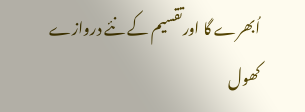اُبھرے گا اورتقسیم کے نئے دروازے کھول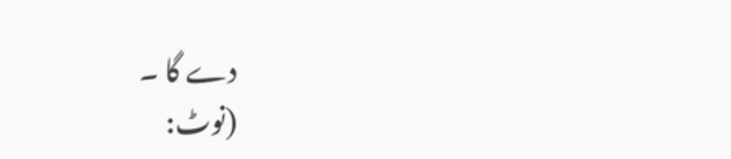دے گا ۔
(نوٹ: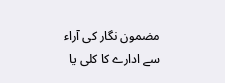مضمون نگار کی آراء سے ادارے کا کلی یا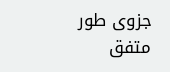جزوی طور متفق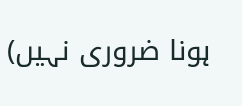ہونا ضروری نہیں)